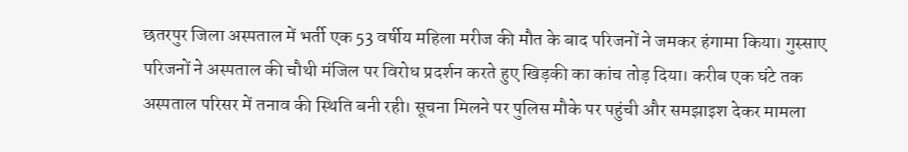छतरपुर जिला अस्पताल में भर्ती एक 53 वर्षीय महिला मरीज की मौत के बाद परिजनों ने जमकर हंगामा किया। गुस्साए परिजनों ने अस्पताल की चौथी मंजिल पर विरोध प्रदर्शन करते हुए खिड़की का कांच तोड़ दिया। करीब एक घंटे तक अस्पताल परिसर में तनाव की स्थिति बनी रही। सूचना मिलने पर पुलिस मौके पर पहुंची और समझाइश देकर मामला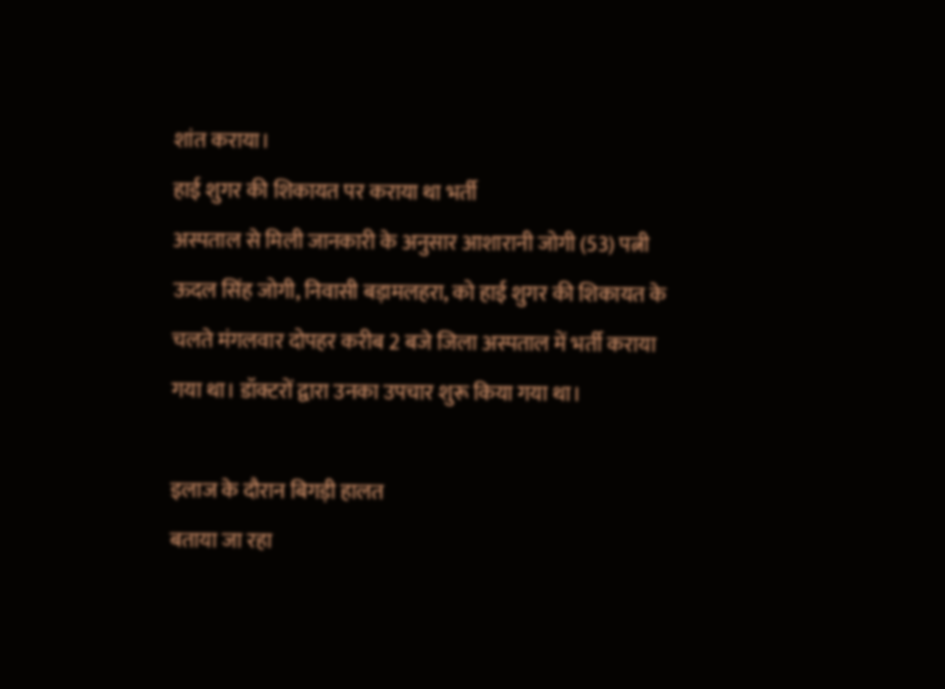शांत कराया।
हाई शुगर की शिकायत पर कराया था भर्ती
अस्पताल से मिली जानकारी के अनुसार आशारानी जोगी (53) पत्नी ऊदल सिंह जोगी, निवासी बड़ामलहरा, को हाई शुगर की शिकायत के चलते मंगलवार दोपहर करीब 2 बजे जिला अस्पताल में भर्ती कराया गया था। डॉक्टरों द्वारा उनका उपचार शुरू किया गया था।

इलाज के दौरान बिगड़ी हालत
बताया जा रहा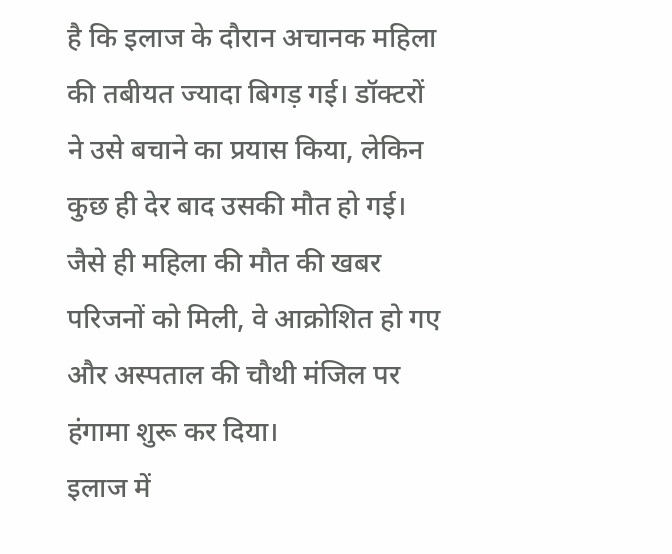है कि इलाज के दौरान अचानक महिला की तबीयत ज्यादा बिगड़ गई। डॉक्टरों ने उसे बचाने का प्रयास किया, लेकिन कुछ ही देर बाद उसकी मौत हो गई। जैसे ही महिला की मौत की खबर परिजनों को मिली, वे आक्रोशित हो गए और अस्पताल की चौथी मंजिल पर हंगामा शुरू कर दिया।
इलाज में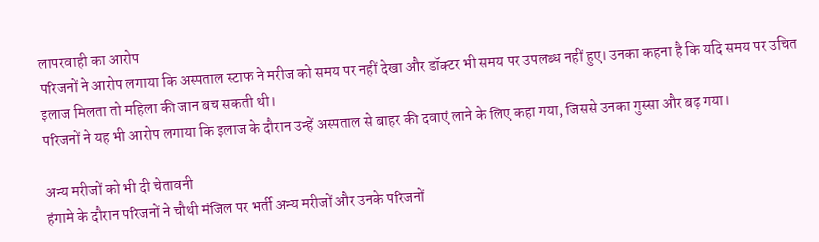लापरवाही का आरोप
परिजनों ने आरोप लगाया कि अस्पताल स्टाफ ने मरीज को समय पर नहीं देखा और डॉक्टर भी समय पर उपलब्ध नहीं हुए। उनका कहना है कि यदि समय पर उचित इलाज मिलता तो महिला की जान बच सकती थी।
परिजनों ने यह भी आरोप लगाया कि इलाज के दौरान उन्हें अस्पताल से बाहर की दवाएं लाने के लिए कहा गया, जिससे उनका गुस्सा और बढ़ गया।

अन्य मरीजों को भी दी चेतावनी
हंगामे के दौरान परिजनों ने चौथी मंजिल पर भर्ती अन्य मरीजों और उनके परिजनों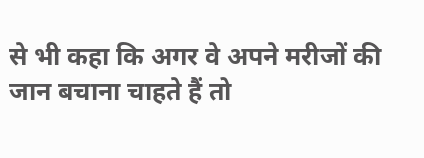से भी कहा कि अगर वे अपने मरीजों की जान बचाना चाहते हैं तो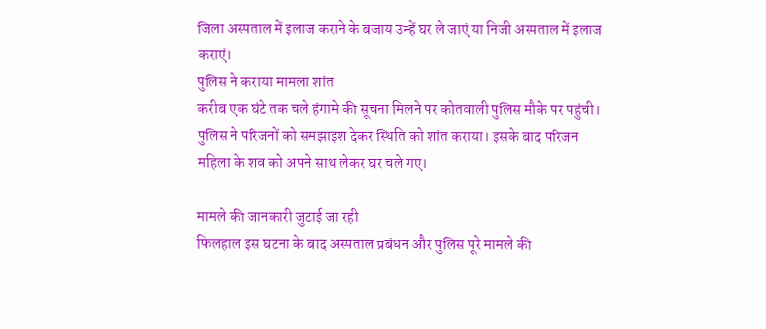जिला अस्पताल में इलाज कराने के बजाय उन्हें घर ले जाएं या निजी अस्पताल में इलाज कराएं।
पुलिस ने कराया मामला शांत
करीब एक घंटे तक चले हंगामे की सूचना मिलने पर कोतवाली पुलिस मौके पर पहुंची। पुलिस ने परिजनों को समझाइश देकर स्थिति को शांत कराया। इसके बाद परिजन महिला के शव को अपने साथ लेकर घर चले गए।

मामले की जानकारी जुटाई जा रही
फिलहाल इस घटना के बाद अस्पताल प्रबंधन और पुलिस पूरे मामले की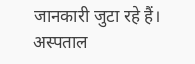जानकारी जुटा रहे हैं। अस्पताल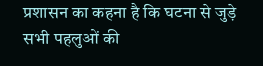प्रशासन का कहना है कि घटना से जुड़े सभी पहलुओं की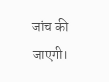जांच की जाएगी।